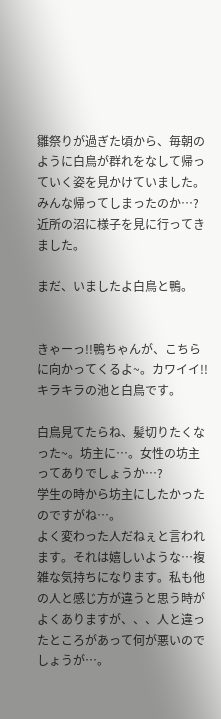雛祭りが過ぎた頃から、毎朝のように白鳥が群れをなして帰っていく姿を見かけていました。
みんな帰ってしまったのか…?近所の沼に様子を見に行ってきました。

まだ、いましたよ白鳥と鴨。


きゃーっ!!鴨ちゃんが、こちらに向かってくるよ~。カワイイ!!
キラキラの池と白鳥です。

白鳥見てたらね、髪切りたくなった~。坊主に…。女性の坊主ってありでしょうか…?
学生の時から坊主にしたかったのですがね…。
よく変わった人だねぇと言われます。それは嬉しいような…複雑な気持ちになります。私も他の人と感じ方が違うと思う時がよくありますが、、、人と違ったところがあって何が悪いのでしょうが…。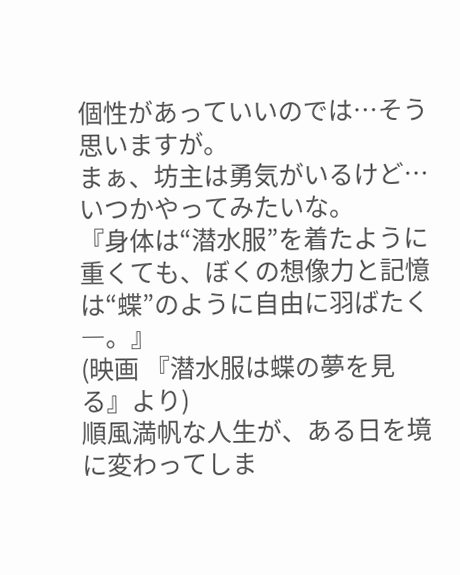個性があっていいのでは…そう思いますが。
まぁ、坊主は勇気がいるけど…いつかやってみたいな。
『身体は“潜水服”を着たように重くても、ぼくの想像力と記憶は“蝶”のように自由に羽ばたく―。』
(映画 『潜水服は蝶の夢を見る』より)
順風満帆な人生が、ある日を境に変わってしま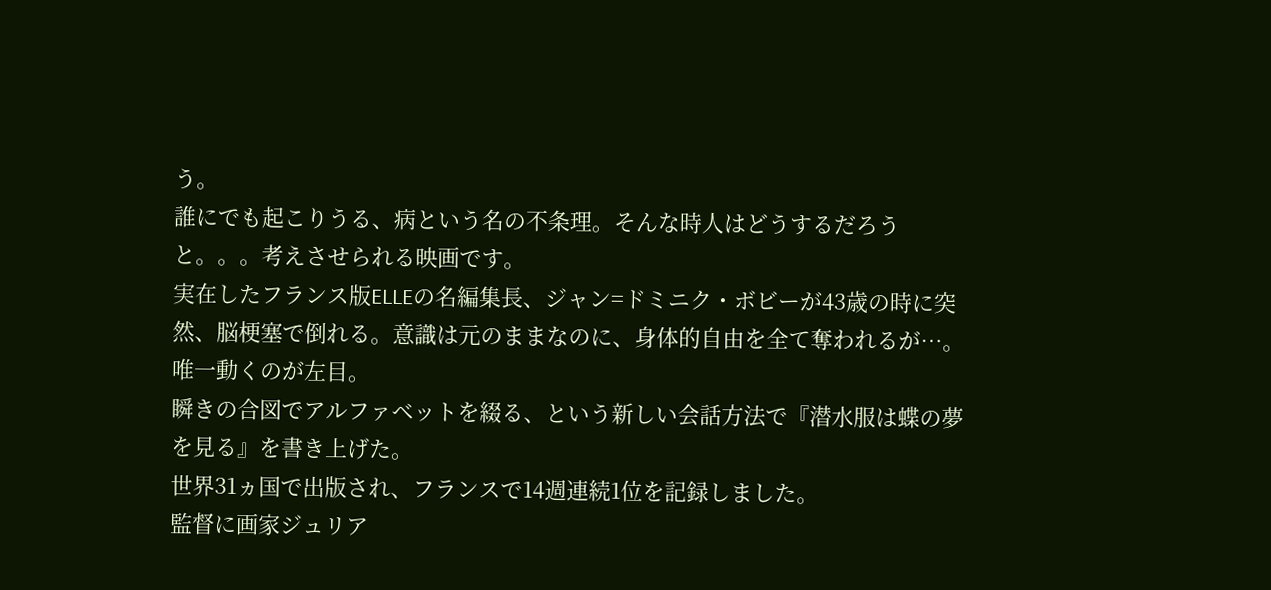う。
誰にでも起こりうる、病という名の不条理。そんな時人はどうするだろうと。。。考えさせられる映画です。
実在したフランス版ELLEの名編集長、ジャン=ドミニク・ボビーが43歳の時に突然、脳梗塞で倒れる。意識は元のままなのに、身体的自由を全て奪われるが…。唯一動くのが左目。
瞬きの合図でアルファベットを綴る、という新しい会話方法で『潜水服は蝶の夢を見る』を書き上げた。
世界31ヵ国で出版され、フランスで14週連続1位を記録しました。
監督に画家ジュリア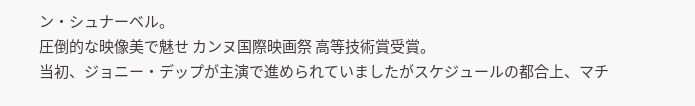ン・シュナーベル。
圧倒的な映像美で魅せ カンヌ国際映画祭 高等技術賞受賞。
当初、ジョニー・デップが主演で進められていましたがスケジュールの都合上、マチ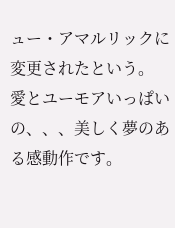ュー・アマルリックに変更されたという。
愛とユーモアいっぱいの、、、美しく夢のある感動作です。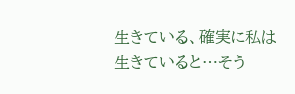生きている、確実に私は生きていると…そう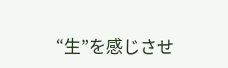“生”を感じさせ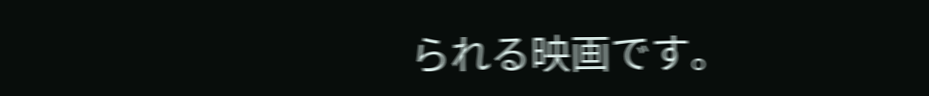られる映画です。